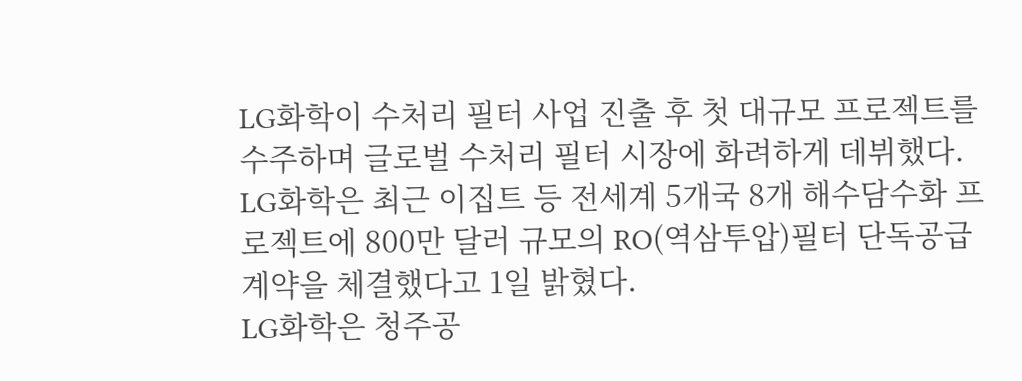LG화학이 수처리 필터 사업 진출 후 첫 대규모 프로젝트를 수주하며 글로벌 수처리 필터 시장에 화려하게 데뷔했다.
LG화학은 최근 이집트 등 전세계 5개국 8개 해수담수화 프로젝트에 800만 달러 규모의 RO(역삼투압)필터 단독공급 계약을 체결했다고 1일 밝혔다.
LG화학은 청주공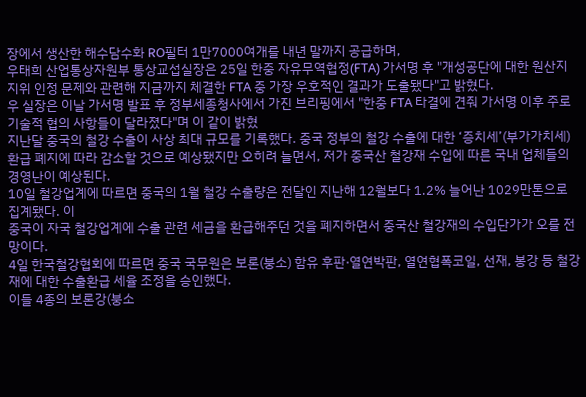장에서 생산한 해수담수화 RO필터 1만7000여개를 내년 말까지 공급하며,
우태희 산업통상자원부 통상교섭실장은 25일 한중 자유무역협정(FTA) 가서명 후 "개성공단에 대한 원산지 지위 인정 문제와 관련해 지금까지 체결한 FTA 중 가장 우호적인 결과가 도출됐다"고 밝혔다.
우 실장은 이날 가서명 발표 후 정부세종청사에서 가진 브리핑에서 "한중 FTA 타결에 견줘 가서명 이후 주로 기술적 협의 사항들이 달라졌다"며 이 같이 밝혔
지난달 중국의 철강 수출이 사상 최대 규모를 기록했다. 중국 정부의 철강 수출에 대한 ‘증치세’(부가가치세) 환급 폐지에 따라 감소할 것으로 예상됐지만 오히려 늘면서, 저가 중국산 철강재 수입에 따른 국내 업체들의 경영난이 예상된다.
10일 철강업계에 따르면 중국의 1월 철강 수출량은 전달인 지난해 12월보다 1.2% 늘어난 1029만톤으로 집계됐다. 이
중국이 자국 철강업계에 수출 관련 세금을 환급해주던 것을 폐지하면서 중국산 철강재의 수입단가가 오를 전망이다.
4일 한국철강협회에 따르면 중국 국무원은 보론(붕소) 함유 후판·열연박판, 열연협폭코일, 선재, 봉강 등 철강재에 대한 수출환급 세율 조정을 승인했다.
이들 4종의 보론강(붕소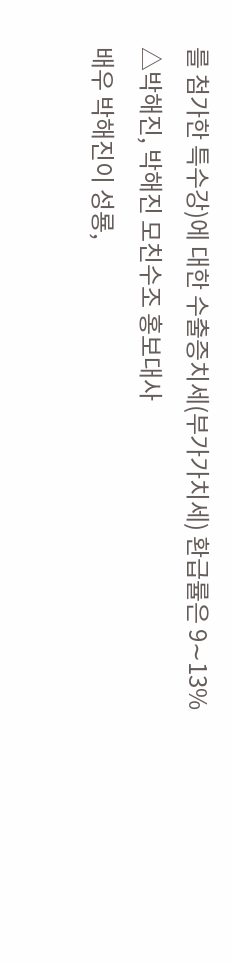를 첨가한 특수강)에 대한 수출증치세(부가가치세) 환급률은 9∼13%
△박해진, 박해진 모친수조 홍보대사
배우 박해진이 성룡,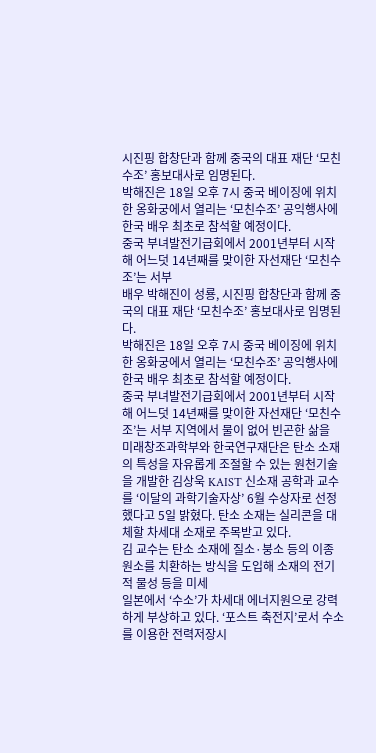시진핑 합창단과 함께 중국의 대표 재단 ‘모친수조’ 홍보대사로 임명된다.
박해진은 18일 오후 7시 중국 베이징에 위치한 옹화궁에서 열리는 ‘모친수조’ 공익행사에 한국 배우 최초로 참석할 예정이다.
중국 부녀발전기급회에서 2001년부터 시작해 어느덧 14년째를 맞이한 자선재단 ‘모친수조’는 서부
배우 박해진이 성룡, 시진핑 합창단과 함께 중국의 대표 재단 ‘모친수조’ 홍보대사로 임명된다.
박해진은 18일 오후 7시 중국 베이징에 위치한 옹화궁에서 열리는 ‘모친수조’ 공익행사에 한국 배우 최초로 참석할 예정이다.
중국 부녀발전기급회에서 2001년부터 시작해 어느덧 14년째를 맞이한 자선재단 ‘모친수조’는 서부 지역에서 물이 없어 빈곤한 삶을
미래창조과학부와 한국연구재단은 탄소 소재의 특성을 자유롭게 조절할 수 있는 원천기술을 개발한 김상욱 KAIST 신소재 공학과 교수를 ‘이달의 과학기술자상’ 6월 수상자로 선정했다고 5일 밝혔다. 탄소 소재는 실리콘을 대체할 차세대 소재로 주목받고 있다.
김 교수는 탄소 소재에 질소·붕소 등의 이종원소를 치환하는 방식을 도입해 소재의 전기적 물성 등을 미세
일본에서 ‘수소’가 차세대 에너지원으로 강력하게 부상하고 있다. ‘포스트 축전지’로서 수소를 이용한 전력저장시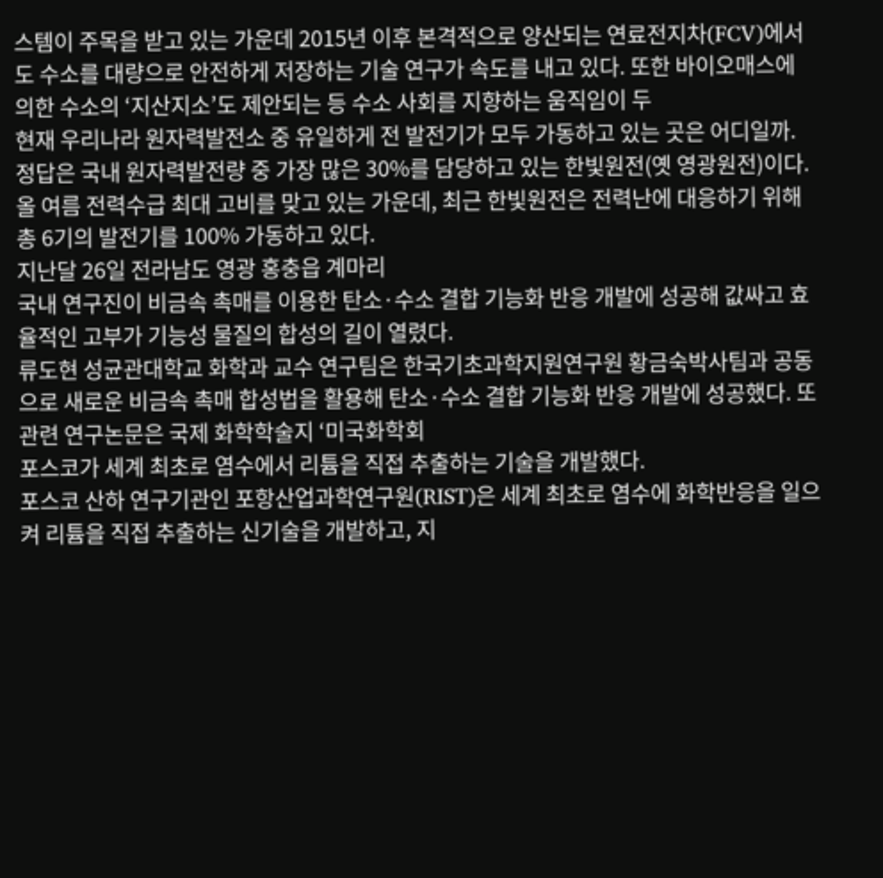스템이 주목을 받고 있는 가운데 2015년 이후 본격적으로 양산되는 연료전지차(FCV)에서도 수소를 대량으로 안전하게 저장하는 기술 연구가 속도를 내고 있다. 또한 바이오매스에 의한 수소의 ‘지산지소’도 제안되는 등 수소 사회를 지향하는 움직임이 두
현재 우리나라 원자력발전소 중 유일하게 전 발전기가 모두 가동하고 있는 곳은 어디일까. 정답은 국내 원자력발전량 중 가장 많은 30%를 담당하고 있는 한빛원전(옛 영광원전)이다. 올 여름 전력수급 최대 고비를 맞고 있는 가운데, 최근 한빛원전은 전력난에 대응하기 위해 총 6기의 발전기를 100% 가동하고 있다.
지난달 26일 전라남도 영광 홍충읍 계마리
국내 연구진이 비금속 촉매를 이용한 탄소·수소 결합 기능화 반응 개발에 성공해 값싸고 효율적인 고부가 기능성 물질의 합성의 길이 열렸다.
류도현 성균관대학교 화학과 교수 연구팀은 한국기초과학지원연구원 황금숙박사팀과 공동으로 새로운 비금속 촉매 합성법을 활용해 탄소·수소 결합 기능화 반응 개발에 성공했다. 또 관련 연구논문은 국제 화학학술지 ‘미국화학회
포스코가 세계 최초로 염수에서 리튬을 직접 추출하는 기술을 개발했다.
포스코 산하 연구기관인 포항산업과학연구원(RIST)은 세계 최초로 염수에 화학반응을 일으켜 리튬을 직접 추출하는 신기술을 개발하고, 지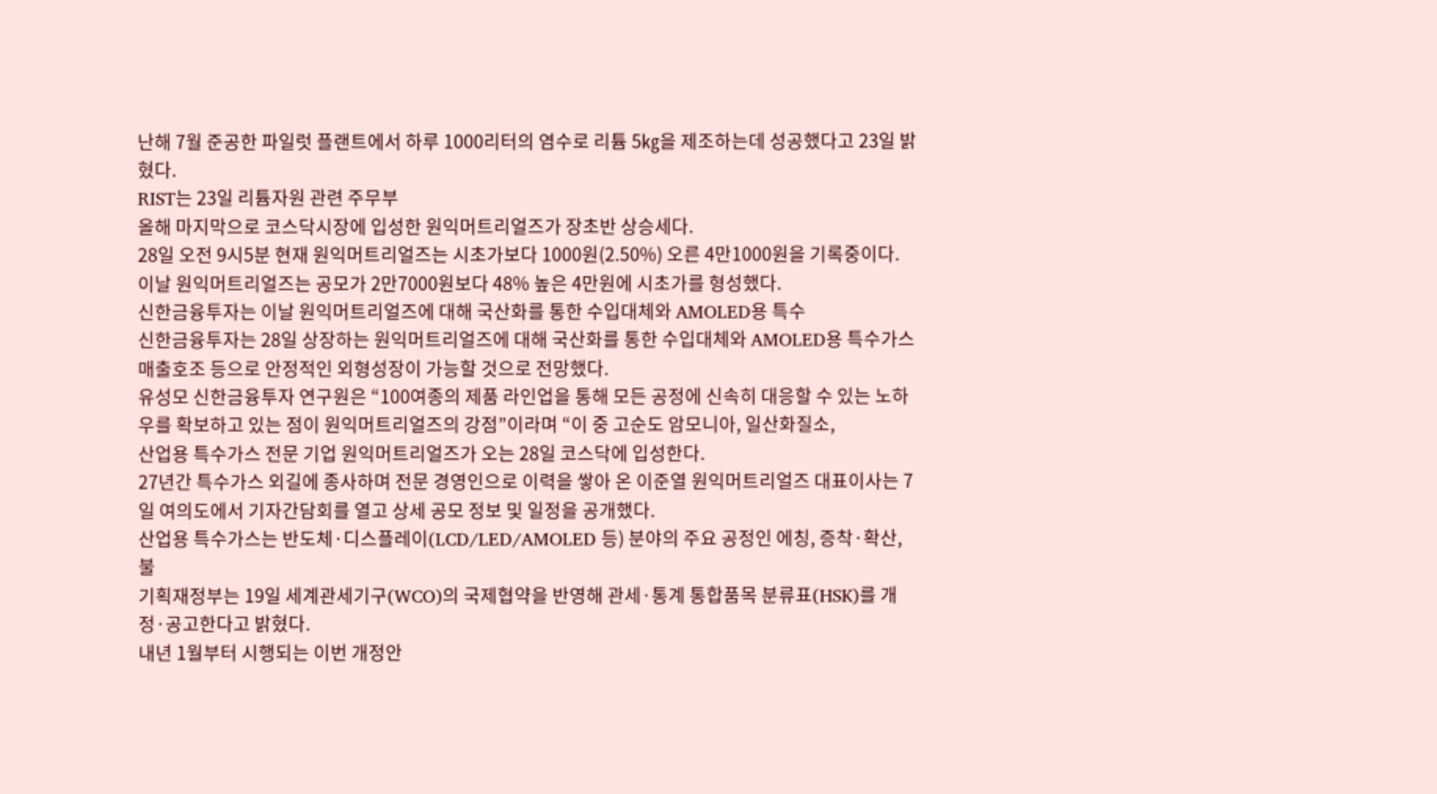난해 7월 준공한 파일럿 플랜트에서 하루 1000리터의 염수로 리튬 5㎏을 제조하는데 성공했다고 23일 밝혔다.
RIST는 23일 리튬자원 관련 주무부
올해 마지막으로 코스닥시장에 입성한 원익머트리얼즈가 장초반 상승세다.
28일 오전 9시5분 현재 원익머트리얼즈는 시초가보다 1000원(2.50%) 오른 4만1000원을 기록중이다.
이날 원익머트리얼즈는 공모가 2만7000원보다 48% 높은 4만원에 시초가를 형성했다.
신한금융투자는 이날 원익머트리얼즈에 대해 국산화를 통한 수입대체와 AMOLED용 특수
신한금융투자는 28일 상장하는 원익머트리얼즈에 대해 국산화를 통한 수입대체와 AMOLED용 특수가스 매출호조 등으로 안정적인 외형성장이 가능할 것으로 전망했다.
유성모 신한금융투자 연구원은 “100여종의 제품 라인업을 통해 모든 공정에 신속히 대응할 수 있는 노하우를 확보하고 있는 점이 원익머트리얼즈의 강점”이라며 “이 중 고순도 암모니아, 일산화질소,
산업용 특수가스 전문 기업 원익머트리얼즈가 오는 28일 코스닥에 입성한다.
27년간 특수가스 외길에 종사하며 전문 경영인으로 이력을 쌓아 온 이준열 원익머트리얼즈 대표이사는 7일 여의도에서 기자간담회를 열고 상세 공모 정보 및 일정을 공개했다.
산업용 특수가스는 반도체·디스플레이(LCD/LED/AMOLED 등) 분야의 주요 공정인 에칭, 증착·확산, 불
기획재정부는 19일 세계관세기구(WCO)의 국제협약을 반영해 관세·통계 통합품목 분류표(HSK)를 개정·공고한다고 밝혔다.
내년 1월부터 시행되는 이번 개정안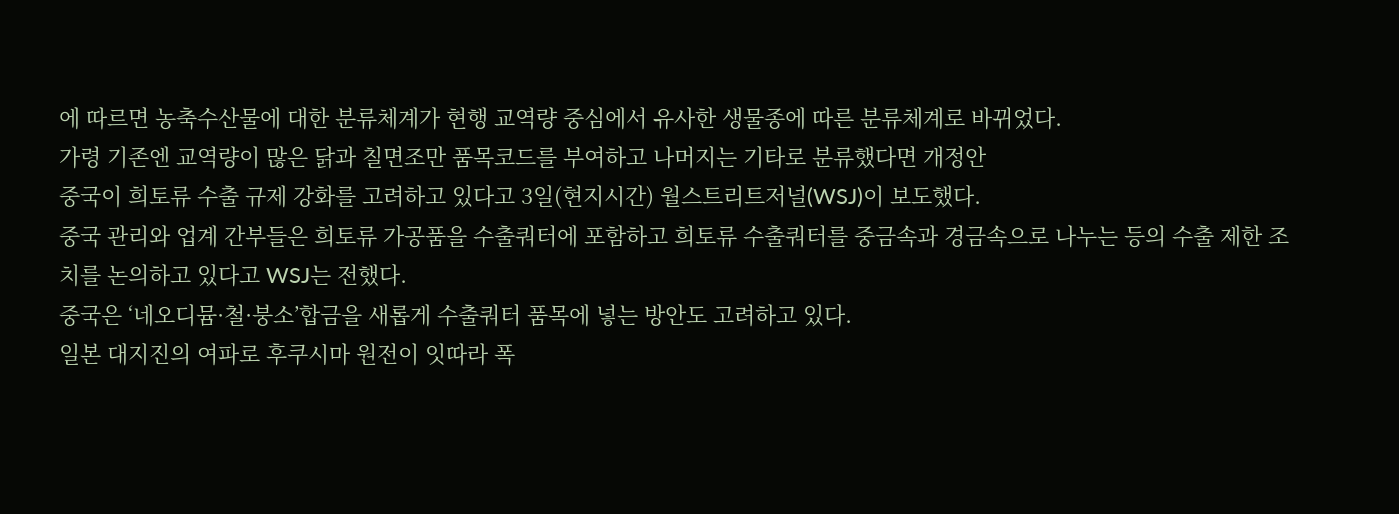에 따르면 농축수산물에 대한 분류체계가 현행 교역량 중심에서 유사한 생물종에 따른 분류체계로 바뀌었다.
가령 기존엔 교역량이 많은 닭과 칠면조만 품목코드를 부여하고 나머지는 기타로 분류했다면 개정안
중국이 희토류 수출 규제 강화를 고려하고 있다고 3일(현지시간) 월스트리트저널(WSJ)이 보도했다.
중국 관리와 업계 간부들은 희토류 가공품을 수출쿼터에 포함하고 희토류 수출쿼터를 중금속과 경금속으로 나누는 등의 수출 제한 조치를 논의하고 있다고 WSJ는 전했다.
중국은 ‘네오디뮴·철·붕소’합금을 새롭게 수출쿼터 품목에 넣는 방안도 고려하고 있다.
일본 대지진의 여파로 후쿠시마 원전이 잇따라 폭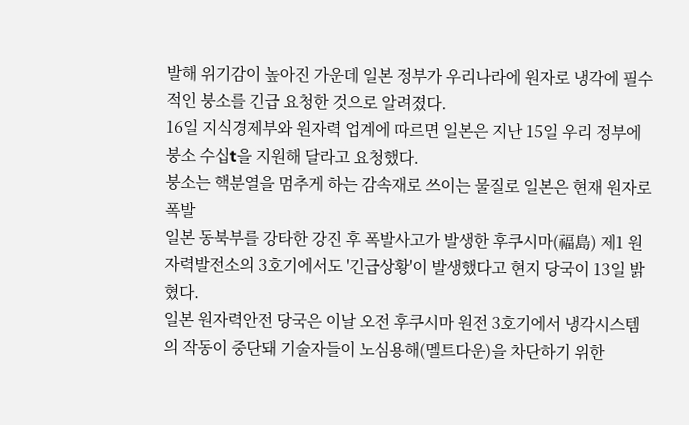발해 위기감이 높아진 가운데 일본 정부가 우리나라에 원자로 냉각에 필수적인 붕소를 긴급 요청한 것으로 알려졌다.
16일 지식경제부와 원자력 업계에 따르면 일본은 지난 15일 우리 정부에 붕소 수십t을 지원해 달라고 요청했다.
붕소는 핵분열을 멈추게 하는 감속재로 쓰이는 물질로 일본은 현재 원자로 폭발
일본 동북부를 강타한 강진 후 폭발사고가 발생한 후쿠시마(福島) 제1 원자력발전소의 3호기에서도 '긴급상황'이 발생했다고 현지 당국이 13일 밝혔다.
일본 원자력안전 당국은 이날 오전 후쿠시마 원전 3호기에서 냉각시스템의 작동이 중단돼 기술자들이 노심용해(멜트다운)을 차단하기 위한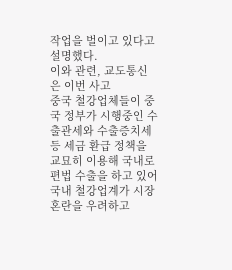작업을 벌이고 있다고 설명했다.
이와 관련, 교도통신은 이번 사고
중국 철강업체들이 중국 정부가 시행중인 수출관세와 수출증치세 등 세금 환급 정책을 교묘히 이용해 국내로 편법 수출을 하고 있어 국내 철강업계가 시장 혼란을 우려하고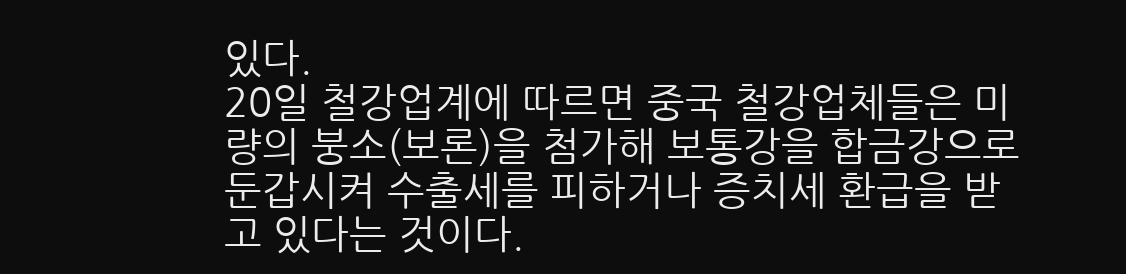있다.
20일 철강업계에 따르면 중국 철강업체들은 미량의 붕소(보론)을 첨가해 보통강을 합금강으로 둔갑시켜 수출세를 피하거나 증치세 환급을 받고 있다는 것이다.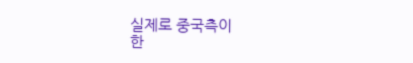실제로 중국측이
한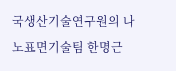국생산기술연구원의 나노표면기술팀 한명근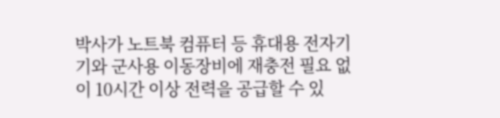박사가 노트북 컴퓨터 등 휴대용 전자기기와 군사용 이동장비에 재충전 필요 없이 10시간 이상 전력을 공급할 수 있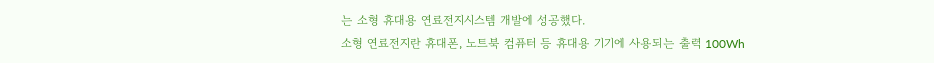는 소형 휴대용 연료전지시스템 개발에 성공했다.
소형 연료전지란 휴대폰, 노트북 컴퓨터 등 휴대용 기기에 사용되는 출력 100Wh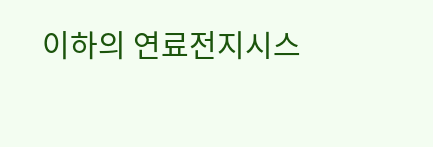이하의 연료전지시스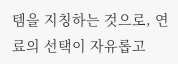템을 지칭하는 것으로, 연료의 선택이 자유롭고